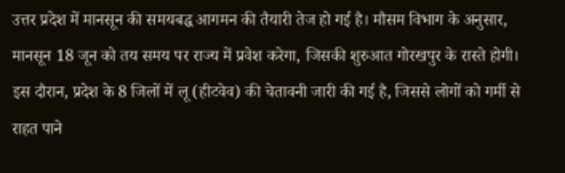उत्तर प्रदेश में मानसून की समयबद्ध आगमन की तैयारी तेज हो गई है। मौसम विभाग के अनुसार, मानसून 18 जून को तय समय पर राज्य में प्रवेश करेगा, जिसकी शुरुआत गोरखपुर के रास्ते होगी। इस दौरान, प्रदेश के 8 जिलों में लू (हीटवेव) की चेतावनी जारी की गई है, जिससे लोगों को गर्मी से राहत पाने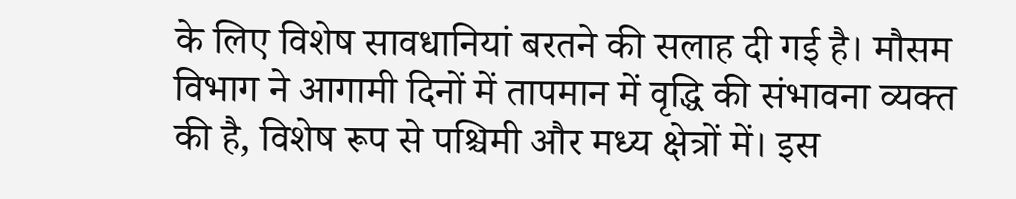के लिए विशेष सावधानियां बरतने की सलाह दी गई है। मौसम विभाग ने आगामी दिनों में तापमान में वृद्धि की संभावना व्यक्त की है, विशेष रूप से पश्चिमी और मध्य क्षेत्रों में। इस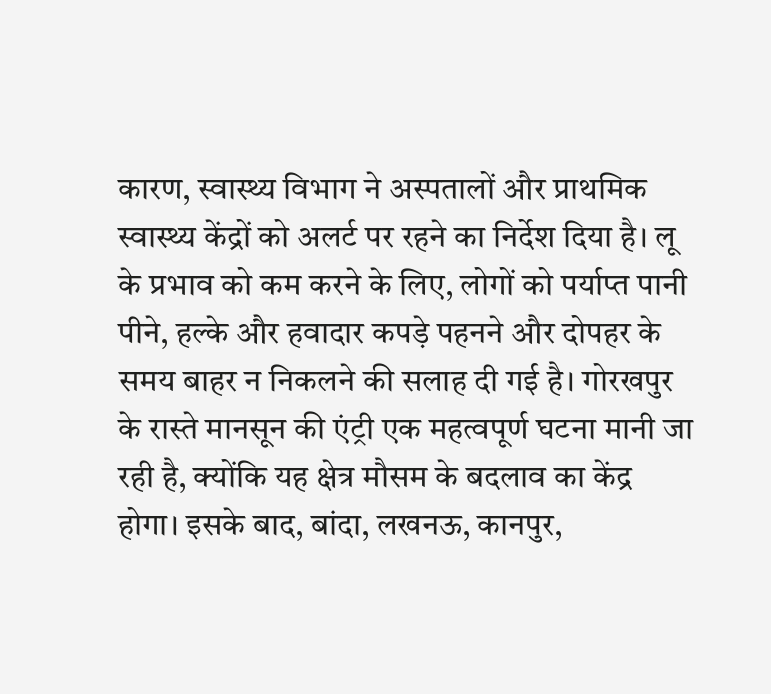कारण, स्वास्थ्य विभाग ने अस्पतालों और प्राथमिक स्वास्थ्य केंद्रों को अलर्ट पर रहने का निर्देश दिया है। लू के प्रभाव को कम करने के लिए, लोगों को पर्याप्त पानी पीने, हल्के और हवादार कपड़े पहनने और दोपहर के समय बाहर न निकलने की सलाह दी गई है। गोरखपुर के रास्ते मानसून की एंट्री एक महत्वपूर्ण घटना मानी जा रही है, क्योंकि यह क्षेत्र मौसम के बदलाव का केंद्र होगा। इसके बाद, बांदा, लखनऊ, कानपुर,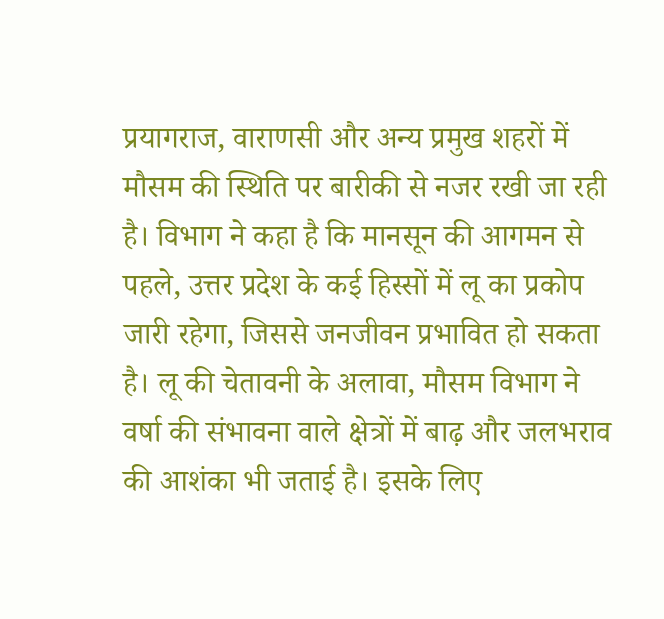प्रयागराज, वाराणसी और अन्य प्रमुख शहरों में मौसम की स्थिति पर बारीकी से नजर रखी जा रही है। विभाग ने कहा है कि मानसून की आगमन से पहले, उत्तर प्रदेश के कई हिस्सों में लू का प्रकोप जारी रहेगा, जिससे जनजीवन प्रभावित हो सकता है। लू की चेतावनी के अलावा, मौसम विभाग ने वर्षा की संभावना वाले क्षेत्रों में बाढ़ और जलभराव की आशंका भी जताई है। इसके लिए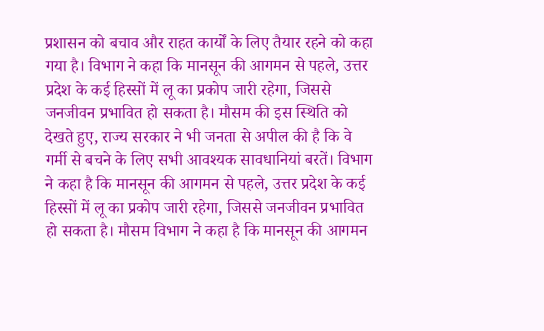प्रशासन को बचाव और राहत कार्यों के लिए तैयार रहने को कहा गया है। विभाग ने कहा कि मानसून की आगमन से पहले, उत्तर प्रदेश के कई हिस्सों में लू का प्रकोप जारी रहेगा, जिससे जनजीवन प्रभावित हो सकता है। मौसम की इस स्थिति को देखते हुए, राज्य सरकार ने भी जनता से अपील की है कि वे गर्मी से बचने के लिए सभी आवश्यक सावधानियां बरतें। विभाग ने कहा है कि मानसून की आगमन से पहले, उत्तर प्रदेश के कई हिस्सों में लू का प्रकोप जारी रहेगा, जिससे जनजीवन प्रभावित हो सकता है। मौसम विभाग ने कहा है कि मानसून की आगमन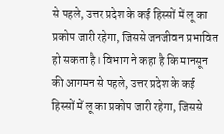से पहले, उत्तर प्रदेश के कई हिस्सों में लू का प्रकोप जारी रहेगा, जिससे जनजीवन प्रभावित हो सकता है। विभाग ने कहा है कि मानसून की आगमन से पहले, उत्तर प्रदेश के कई हिस्सों में लू का प्रकोप जारी रहेगा, जिससे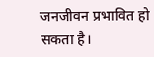जनजीवन प्रभावित हो सकता है।